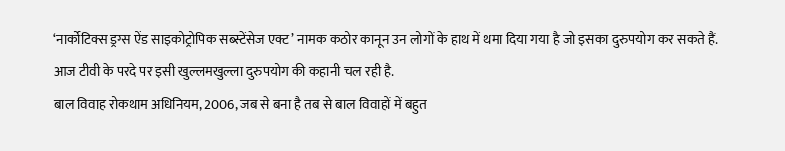‘नार्कोटिक्स ड्रग्स ऐंड साइकोट्रोपिक सब्स्टेंसेज एक्ट’ नामक कठोर कानून उन लोगों के हाथ में थमा दिया गया है जो इसका दुरुपयोग कर सकते हैं. आज टीवी के परदे पर इसी खुल्लमखुल्ला दुरुपयोग की कहानी चल रही है.
बाल विवाह रोकथाम अधिनियम, 2006, जब से बना है तब से बाल विवाहों में बहुत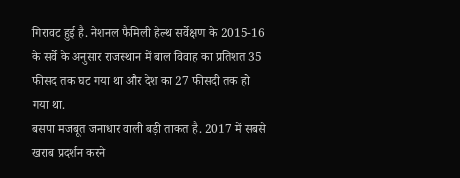गिरावट हुई है. नेशनल फैमिली हेल्थ सर्वेक्षण के 2015-16 के सर्वे के अनुसार राजस्थान में बाल विवाह का प्रतिशत 35 फीसद तक घट गया था और देश का 27 फीसदी तक हो गया था.
बसपा मजबूत जनाधार वाली बड़ी ताकत है. 2017 में सबसे खराब प्रदर्शन करने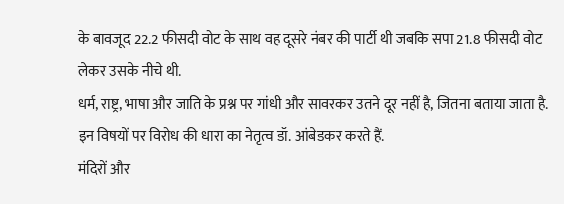के बावजूद 22.2 फीसदी वोट के साथ वह दूसरे नंबर की पार्टी थी जबकि सपा 21.8 फीसदी वोट लेकर उसके नीचे थी.
धर्म, राष्ट्र, भाषा और जाति के प्रश्न पर गांधी और सावरकर उतने दूर नहीं है, जितना बताया जाता है. इन विषयों पर विरोध की धारा का नेतृत्व डॉ. आंबेडकर करते हैं.
मंदिरों और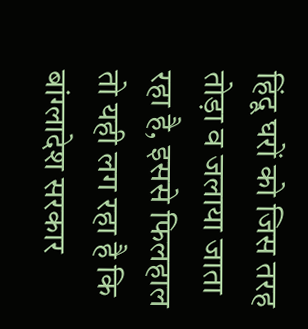हिंदू घरों को जिस तरह तोड़ा व जलाया जाता रहा है, इससे फिलहाल तो यही लग रहा है कि बांग्लादेश सरकार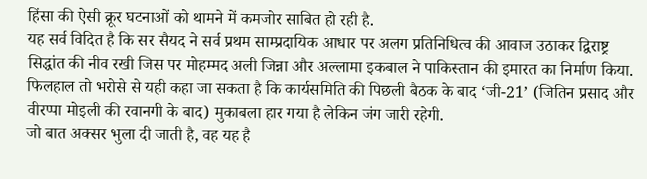हिंसा की ऐसी क्रूर घटनाओं को थामने में कमजोर साबित हो रही है.
यह सर्व विदित है कि सर सैयद ने सर्व प्रथम साम्प्रदायिक आधार पर अलग प्रतिनिधित्व की आवाज उठाकर द्विराष्ट्र सिद्धांत की नीव रखी जिस पर मोहम्मद अली जिन्ना और अल्लामा इकबाल ने पाकिस्तान की इमारत का निर्माण किया.
फिलहाल तो भरोसे से यही कहा जा सकता है कि कार्यसमिति की पिछली बैठक के बाद ‘जी-21’ (जितिन प्रसाद और वीरप्पा मोइली की रवानगी के बाद) मुकाबला हार गया है लेकिन जंग जारी रहेगी.
जो बात अक्सर भुला दी जाती है, वह यह है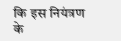कि इस नियंत्रण के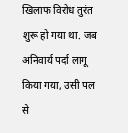खिलाफ विरोध तुरंत शुरू हो गया था. जब अनिवार्य पर्दा लागू किया गया, उसी पल से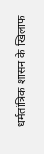धर्मतांत्रिक शासन के खिलाफ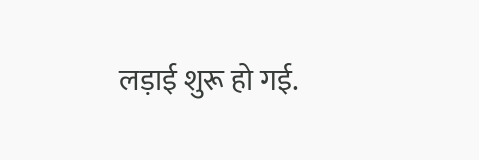लड़ाई शुरू हो गई.